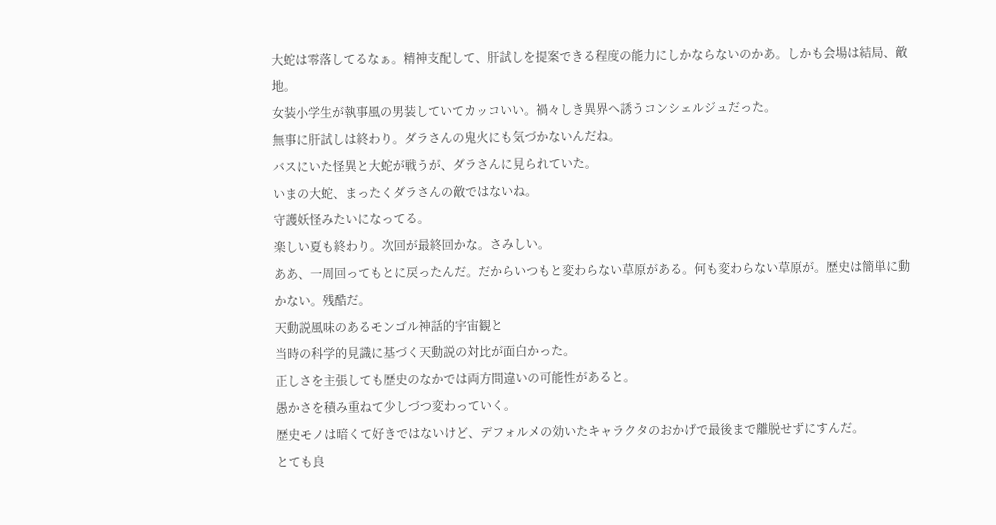大蛇は零落してるなぁ。精神支配して、肝試しを提案できる程度の能力にしかならないのかあ。しかも会場は結局、敵地。
女装小学生が執事風の男装していてカッコいい。禍々しき異界へ誘うコンシェルジュだった。
無事に肝試しは終わり。ダラさんの鬼火にも気づかないんだね。
バスにいた怪異と大蛇が戦うが、ダラさんに見られていた。
いまの大蛇、まったくダラさんの敵ではないね。
守護妖怪みたいになってる。
楽しい夏も終わり。次回が最終回かな。さみしい。
ああ、一周回ってもとに戻ったんだ。だからいつもと変わらない草原がある。何も変わらない草原が。歴史は簡単に動かない。残酷だ。
天動説風味のあるモンゴル神話的宇宙観と
当時の科学的見識に基づく天動説の対比が面白かった。
正しさを主張しても歴史のなかでは両方間違いの可能性があると。
愚かさを積み重ねて少しづつ変わっていく。
歴史モノは暗くて好きではないけど、デフォルメの効いたキャラクタのおかげで最後まで離脱せずにすんだ。
とても良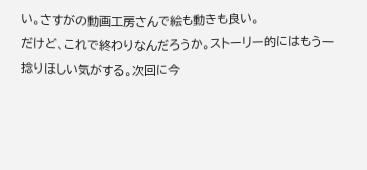い。さすがの動画工房さんで絵も動きも良い。
だけど、これで終わりなんだろうか。ストーリー的にはもう一捻りほしい気がする。次回に今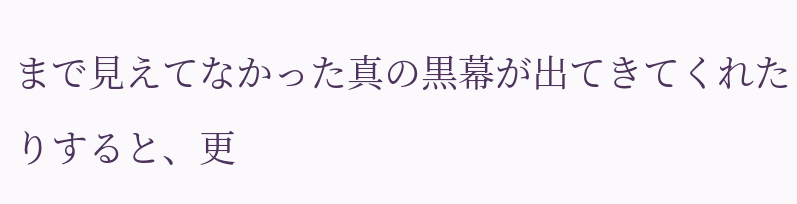まで見えてなかった真の黒幕が出てきてくれたりすると、更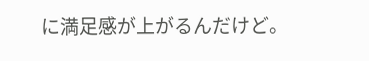に満足感が上がるんだけど。